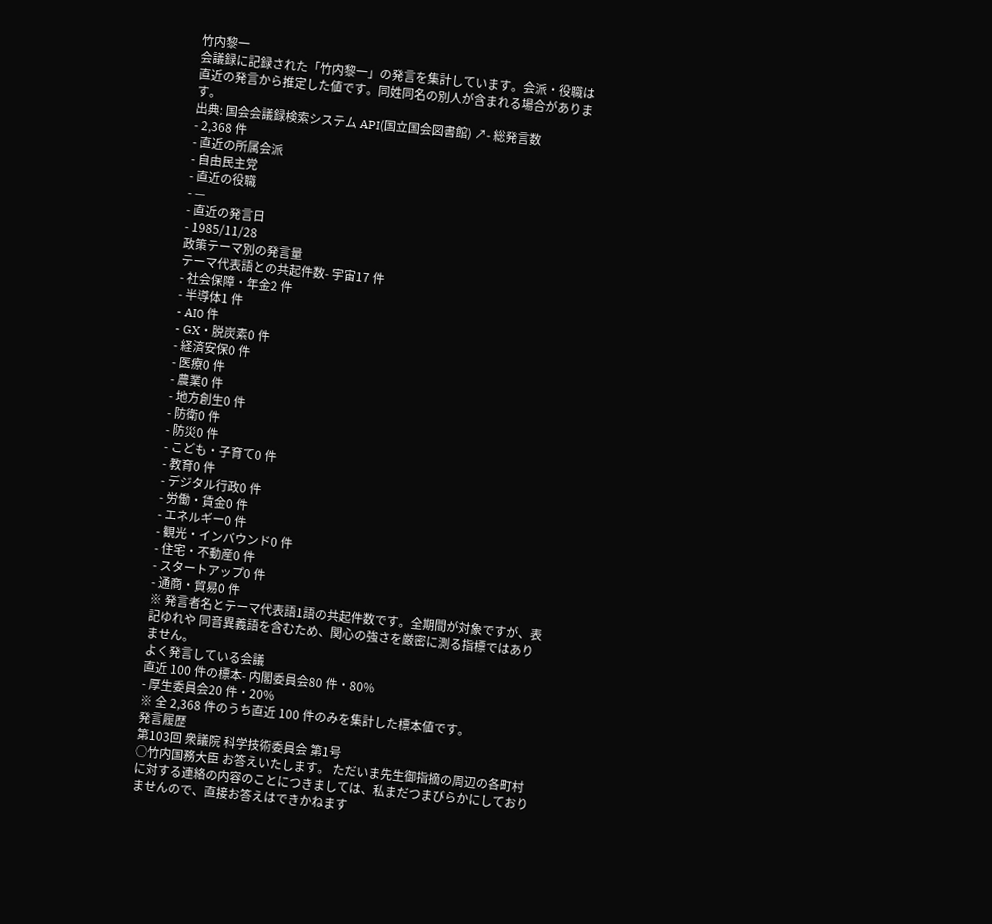竹内黎一
会議録に記録された「竹内黎一」の発言を集計しています。会派・役職は直近の発言から推定した値です。同姓同名の別人が含まれる場合があります。
出典: 国会会議録検索システム API(国立国会図書館) ↗- 総発言数
- 2,368 件
- 直近の所属会派
- 自由民主党
- 直近の役職
- —
- 直近の発言日
- 1985/11/28
政策テーマ別の発言量
テーマ代表語との共起件数- 宇宙17 件
- 社会保障・年金2 件
- 半導体1 件
- AI0 件
- GX・脱炭素0 件
- 経済安保0 件
- 医療0 件
- 農業0 件
- 地方創生0 件
- 防衛0 件
- 防災0 件
- こども・子育て0 件
- 教育0 件
- デジタル行政0 件
- 労働・賃金0 件
- エネルギー0 件
- 観光・インバウンド0 件
- 住宅・不動産0 件
- スタートアップ0 件
- 通商・貿易0 件
※ 発言者名とテーマ代表語1語の共起件数です。全期間が対象ですが、表記ゆれや 同音異義語を含むため、関心の強さを厳密に測る指標ではありません。
よく発言している会議
直近 100 件の標本- 内閣委員会80 件・80%
- 厚生委員会20 件・20%
※ 全 2,368 件のうち直近 100 件のみを集計した標本値です。
発言履歴
第103回 衆議院 科学技術委員会 第1号
○竹内国務大臣 お答えいたします。 ただいま先生御指摘の周辺の各町村に対する連絡の内容のことにつきましては、私まだつまびらかにしておりませんので、直接お答えはできかねます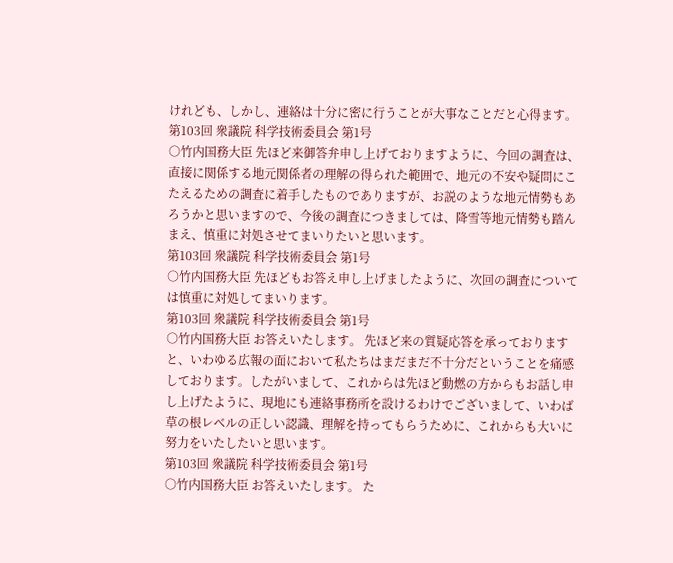けれども、しかし、連絡は十分に密に行うことが大事なことだと心得ます。
第103回 衆議院 科学技術委員会 第1号
○竹内国務大臣 先ほど来御答弁申し上げておりますように、今回の調査は、直接に関係する地元関係者の理解の得られた範囲で、地元の不安や疑問にこたえるための調査に着手したものでありますが、お説のような地元情勢もあろうかと思いますので、今後の調査につきましては、降雪等地元情勢も踏んまえ、慎重に対処させてまいりたいと思います。
第103回 衆議院 科学技術委員会 第1号
○竹内国務大臣 先ほどもお答え申し上げましたように、次回の調査については慎重に対処してまいります。
第103回 衆議院 科学技術委員会 第1号
○竹内国務大臣 お答えいたします。 先ほど来の質疑応答を承っておりますと、いわゆる広報の面において私たちはまだまだ不十分だということを痛感しております。したがいまして、これからは先ほど動燃の方からもお話し申し上げたように、現地にも連絡事務所を設けるわけでございまして、いわば草の根レベルの正しい認識、理解を持ってもらうために、これからも大いに努力をいたしたいと思います。
第103回 衆議院 科学技術委員会 第1号
○竹内国務大臣 お答えいたします。 た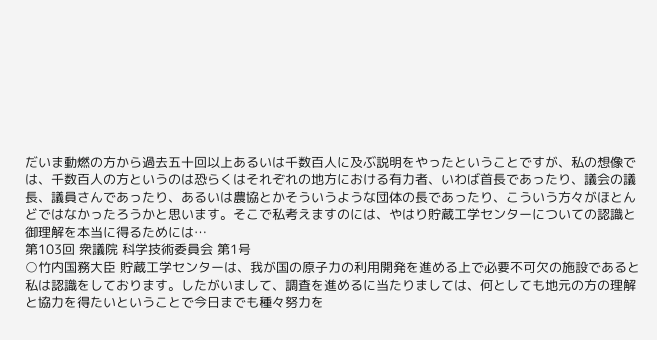だいま動燃の方から過去五十回以上あるいは千数百人に及ぶ説明をやったということですが、私の想像では、千数百人の方というのは恐らくはそれぞれの地方における有力者、いわば首長であったり、議会の議長、議員さんであったり、あるいは農協とかそういうような団体の長であったり、こういう方々がほとんどではなかったろうかと思います。そこで私考えますのには、やはり貯蔵工学センターについての認識と御理解を本当に得るためには…
第103回 衆議院 科学技術委員会 第1号
○竹内国務大臣 貯蔵工学センターは、我が国の原子力の利用開発を進める上で必要不可欠の施設であると私は認識をしております。したがいまして、調査を進めるに当たりましては、何としても地元の方の理解と協力を得たいということで今日までも種々努力を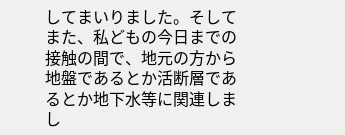してまいりました。そしてまた、私どもの今日までの接触の間で、地元の方から地盤であるとか活断層であるとか地下水等に関連しまし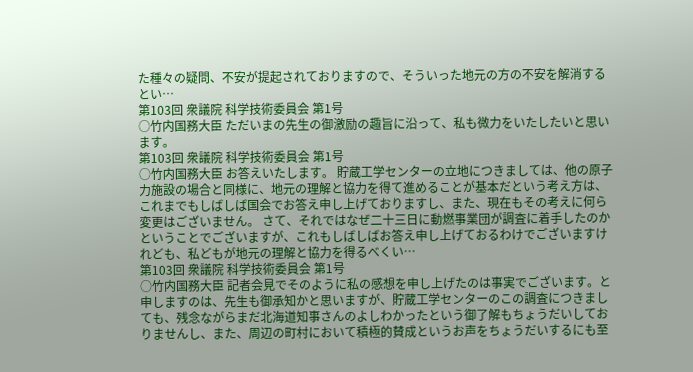た種々の疑問、不安が提起されておりますので、そういった地元の方の不安を解消するとい…
第103回 衆議院 科学技術委員会 第1号
○竹内国務大臣 ただいまの先生の御激励の趣旨に沿って、私も微力をいたしたいと思います。
第103回 衆議院 科学技術委員会 第1号
○竹内国務大臣 お答えいたします。 貯蔵工学センターの立地につきましては、他の原子力施設の場合と同様に、地元の理解と協力を得て進めることが基本だという考え方は、これまでもしばしば国会でお答え申し上げておりますし、また、現在もその考えに何ら変更はございません。 さて、それではなぜ二十三日に動燃事業団が調査に着手したのかということでございますが、これもしばしばお答え申し上げておるわけでございますけれども、私どもが地元の理解と協力を得るべくい…
第103回 衆議院 科学技術委員会 第1号
○竹内国務大臣 記者会見でそのように私の感想を申し上げたのは事実でございます。と申しますのは、先生も御承知かと思いますが、貯蔵工学センターのこの調査につきましても、残念ながらまだ北海道知事さんのよしわかったという御了解もちょうだいしておりませんし、また、周辺の町村において積極的賛成というお声をちょうだいするにも至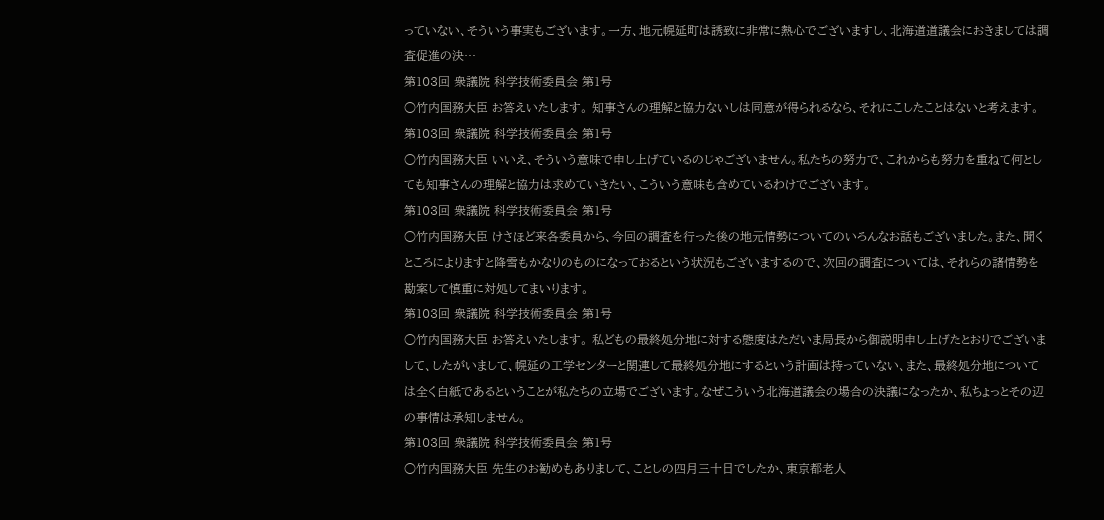っていない、そういう事実もございます。一方、地元幌延町は誘致に非常に熱心でございますし、北海道道議会におきましては調査促進の決…
第103回 衆議院 科学技術委員会 第1号
○竹内国務大臣 お答えいたします。 知事さんの理解と協力ないしは同意が得られるなら、それにこしたことはないと考えます。
第103回 衆議院 科学技術委員会 第1号
○竹内国務大臣 いいえ、そういう意味で申し上げているのじゃございません。私たちの努力で、これからも努力を重ねて何としても知事さんの理解と協力は求めていきたい、こういう意味も含めているわけでございます。
第103回 衆議院 科学技術委員会 第1号
○竹内国務大臣 けさほど来各委員から、今回の調査を行った後の地元情勢についてのいろんなお話もございました。また、聞くところによりますと降雪もかなりのものになっておるという状況もございまするので、次回の調査については、それらの諸情勢を勘案して慎重に対処してまいります。
第103回 衆議院 科学技術委員会 第1号
○竹内国務大臣 お答えいたします。 私どもの最終処分地に対する態度はただいま局長から御説明申し上げたとおりでございまして、したがいまして、幌延の工学センターと関連して最終処分地にするという計画は持っていない、また、最終処分地については全く白紙であるということが私たちの立場でございます。なぜこういう北海道議会の場合の決議になったか、私ちょっとその辺の事情は承知しません。
第103回 衆議院 科学技術委員会 第1号
○竹内国務大臣 先生のお勧めもありまして、ことしの四月三十日でしたか、東京都老人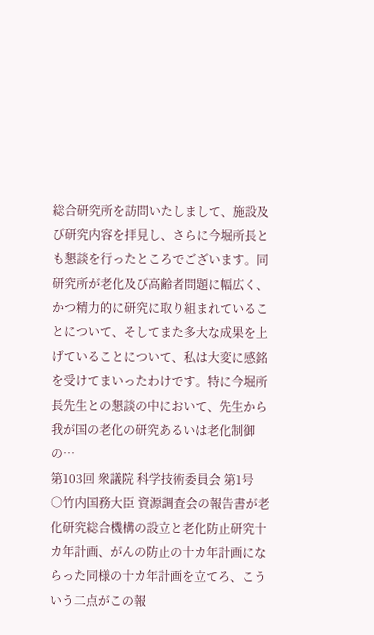総合研究所を訪問いたしまして、施設及び研究内容を拝見し、さらに今堀所長とも懇談を行ったところでございます。同研究所が老化及び高齢者問題に幅広く、かつ精力的に研究に取り組まれていることについて、そしてまた多大な成果を上げていることについて、私は大変に感銘を受けてまいったわけです。特に今堀所長先生との懇談の中において、先生から我が国の老化の研究あるいは老化制御の…
第103回 衆議院 科学技術委員会 第1号
○竹内国務大臣 資源調査会の報告書が老化研究総合機構の設立と老化防止研究十カ年計画、がんの防止の十カ年計画にならった同様の十カ年計画を立てろ、こういう二点がこの報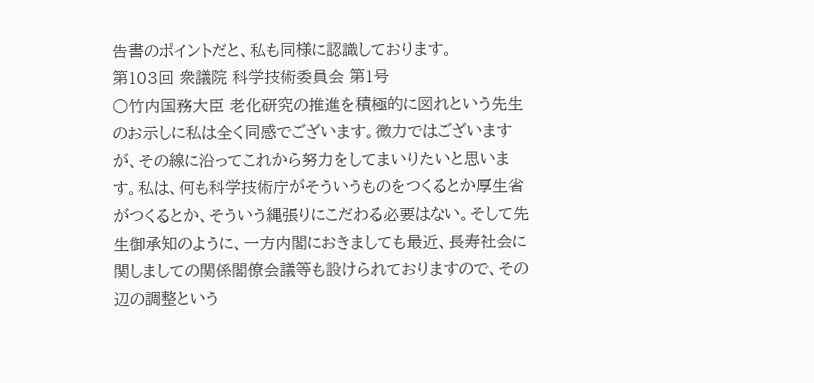告書のポイントだと、私も同様に認識しております。
第103回 衆議院 科学技術委員会 第1号
○竹内国務大臣 老化研究の推進を積極的に図れという先生のお示しに私は全く同感でございます。微力ではございますが、その線に沿ってこれから努力をしてまいりたいと思います。私は、何も科学技術庁がそういうものをつくるとか厚生省がつくるとか、そういう縄張りにこだわる必要はない。そして先生御承知のように、一方内閣におきましても最近、長寿社会に関しましての関係閣僚会議等も設けられておりますので、その辺の調整という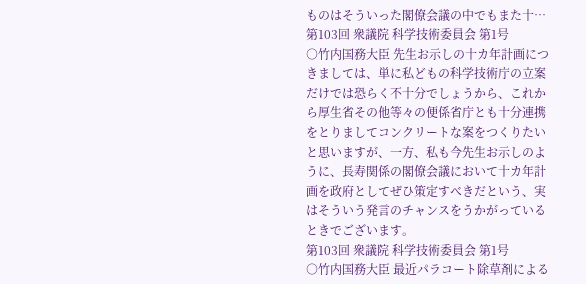ものはそういった閣僚会議の中でもまた十…
第103回 衆議院 科学技術委員会 第1号
○竹内国務大臣 先生お示しの十カ年計画につきましては、単に私どもの科学技術庁の立案だけでは恐らく不十分でしょうから、これから厚生省その他等々の便係省庁とも十分連携をとりましてコンクリートな案をつくりたいと思いますが、一方、私も今先生お示しのように、長寿関係の閣僚会議において十カ年計画を政府としてぜひ策定すべきだという、実はそういう発言のチャンスをうかがっているときでございます。
第103回 衆議院 科学技術委員会 第1号
○竹内国務大臣 最近パラコート除草剤による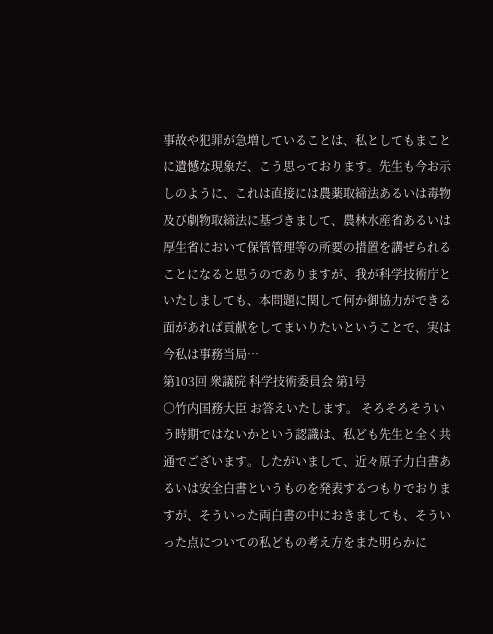事故や犯罪が急増していることは、私としてもまことに遺憾な現象だ、こう思っております。先生も今お示しのように、これは直接には農薬取締法あるいは毒物及び劇物取締法に基づきまして、農林水産省あるいは厚生省において保管管理等の所要の措置を講ぜられることになると思うのでありますが、我が科学技術庁といたしましても、本問題に関して何か御協力ができる面があれば貢献をしてまいりたいということで、実は今私は事務当局…
第103回 衆議院 科学技術委員会 第1号
○竹内国務大臣 お答えいたします。 そろそろそういう時期ではないかという認識は、私ども先生と全く共通でございます。したがいまして、近々原子力白書あるいは安全白書というものを発表するつもりでおりますが、そういった両白書の中におきましても、そういった点についての私どもの考え方をまた明らかに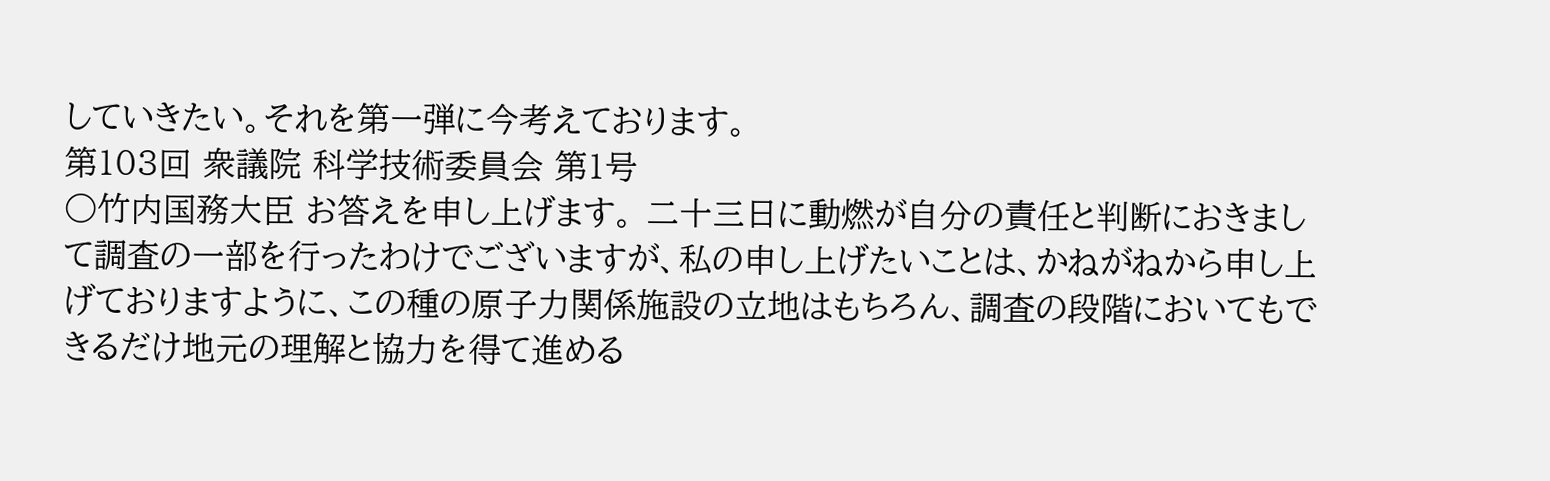していきたい。それを第一弾に今考えております。
第103回 衆議院 科学技術委員会 第1号
○竹内国務大臣 お答えを申し上げます。 二十三日に動燃が自分の責任と判断におきまして調査の一部を行ったわけでございますが、私の申し上げたいことは、かねがねから申し上げておりますように、この種の原子力関係施設の立地はもちろん、調査の段階においてもできるだけ地元の理解と協力を得て進める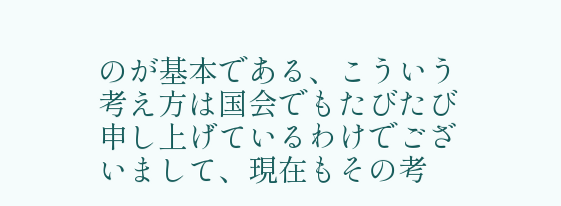のが基本である、こういう考え方は国会でもたびたび申し上げているわけでございまして、現在もその考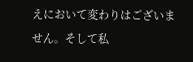えにおいて変わりはございません。そして私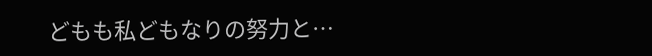どもも私どもなりの努力と…